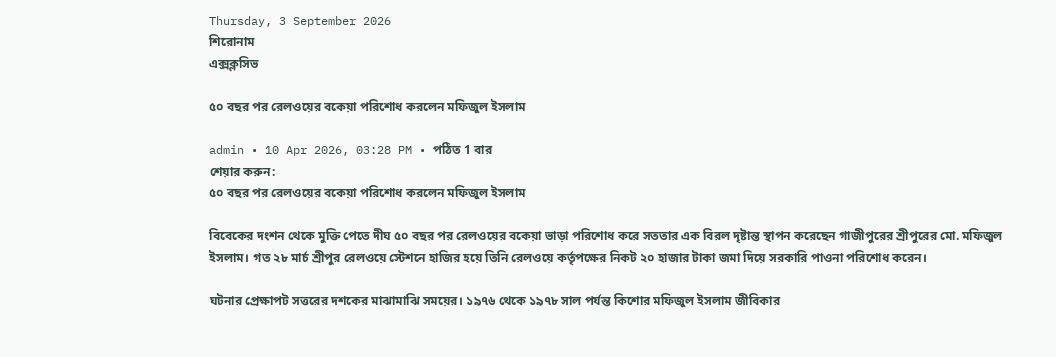Thursday, 3 September 2026
শিরোনাম
এক্সক্লসিভ

৫০ বছর পর রেলওয়ের বকেয়া পরিশোধ করলেন মফিজুল ইসলাম

admin • 10 Apr 2026, 03:28 PM • পঠিত 1 বার
শেয়ার করুন:
৫০ বছর পর রেলওয়ের বকেয়া পরিশোধ করলেন মফিজুল ইসলাম

বিবেকের দংশন থেকে মুক্তি পেতে দীঘ ৫০ বছর পর রেলওয়ের বকেয়া ভাড়া পরিশোধ করে সততার এক বিরল দৃষ্টান্ত স্থাপন করেছেন গাজীপুরের শ্রীপুরের মো. মফিজুল ইসলাম। গত ২৮ মার্চ শ্রীপুর রেলওয়ে স্টেশনে হাজির হয়ে তিনি রেলওয়ে কর্তৃপক্ষের নিকট ২০ হাজার টাকা জমা দিয়ে সরকারি পাওনা পরিশোধ করেন।

ঘটনার প্রেক্ষাপট সত্তরের দশকের মাঝামাঝি সময়ের। ১৯৭৬ থেকে ১৯৭৮ সাল পর্যন্ত কিশোর মফিজুল ইসলাম জীবিকার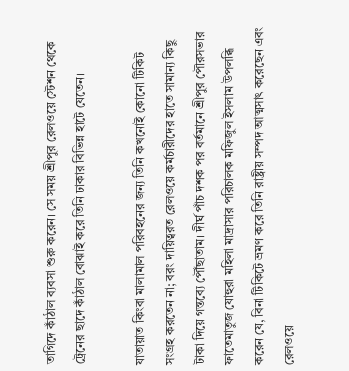তাগিদে কাঁঠাল ব্যবসা শুরু করেন। সে সময় শ্রীপুর রেলওয়ে স্টেশন থেকে ট্রেনের ছাদে কাঁঠাল বোঝাই করে তিনি ঢাকার বিভিন্ন হাটে যেতেন।

যাতায়াত কিংবা মালামাল পরিবহনের জন্য তিনি কখনোই কোনো টিকিট সংগ্রহ করতেন না; বরং দায়িত্বরত রেলওয়ে কর্মচারীদের হাতে সামান্য কিছু টাকা দিয়ে গন্তব্যে পৌঁছাতাম। দীর্ঘ পাঁচ দশক পর বর্তমানে শ্রীপুর পৌরসভার ফাতেমাতুজ যোহুরা মহিলা মাদ্রাসার পরিচালক মফিজুল ইসলাম উপলব্ধি করেন যে, বিনা টিকিটে ভ্রমণ করে তিনি রাষ্ট্রীয় সম্পদ আত্মসাৎ করেছেন এবং রেলওয়ে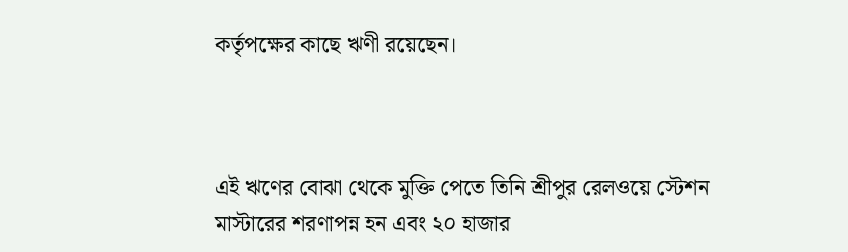কর্তৃপক্ষের কাছে ঋণী রয়েছেন।



এই ঋণের বোঝা থেকে মুক্তি পেতে তিনি শ্রীপুর রেলওয়ে স্টেশন মাস্টারের শরণাপন্ন হন এবং ২০ হাজার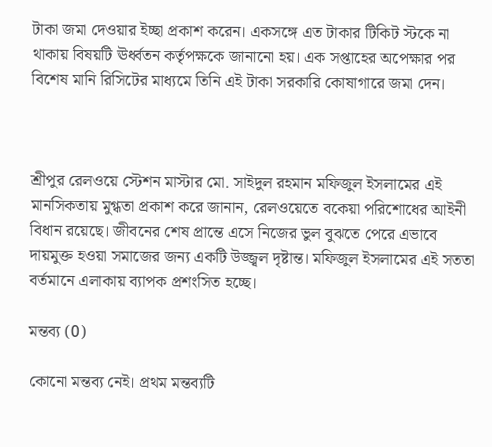টাকা জমা দেওয়ার ইচ্ছা প্রকাশ করেন। একসঙ্গে এত টাকার টিকিট স্টকে না থাকায় বিষয়টি ঊর্ধ্বতন কর্তৃপক্ষকে জানানো হয়। এক সপ্তাহের অপেক্ষার পর বিশেষ মানি রিসিটের মাধ্যমে তিনি এই টাকা সরকারি কোষাগারে জমা দেন।



শ্রীপুর রেলওয়ে স্টেশন মাস্টার মো. সাইদুল রহমান মফিজুল ইসলামের এই মানসিকতায় মুগ্ধতা প্রকাশ করে জানান, রেলওয়েতে বকেয়া পরিশোধের আইনী বিধান রয়েছে। জীবনের শেষ প্রান্তে এসে নিজের ভুল বুঝতে পেরে এভাবে দায়মুক্ত হওয়া সমাজের জন্য একটি উজ্জ্বল দৃষ্টান্ত। মফিজুল ইসলামের এই সততা বর্তমানে এলাকায় ব্যাপক প্রশংসিত হচ্ছে।

মন্তব্য (0)

কোনো মন্তব্য নেই। প্রথম মন্তব্যটি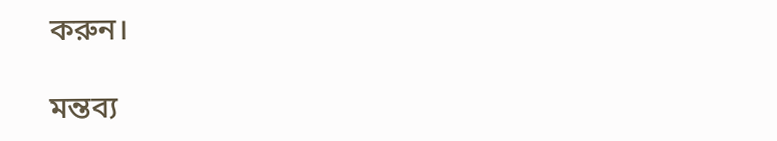করুন।

মন্তব্য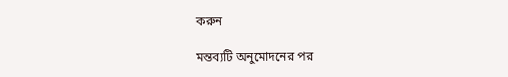করুন

মন্তব্যটি অনুমোদনের পর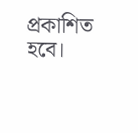প্রকাশিত হবে।